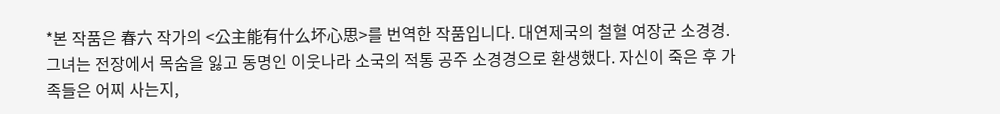*본 작품은 春六 작가의 <公主能有什么坏心思>를 번역한 작품입니다. 대연제국의 철혈 여장군 소경경. 그녀는 전장에서 목숨을 잃고 동명인 이웃나라 소국의 적통 공주 소경경으로 환생했다. 자신이 죽은 후 가족들은 어찌 사는지,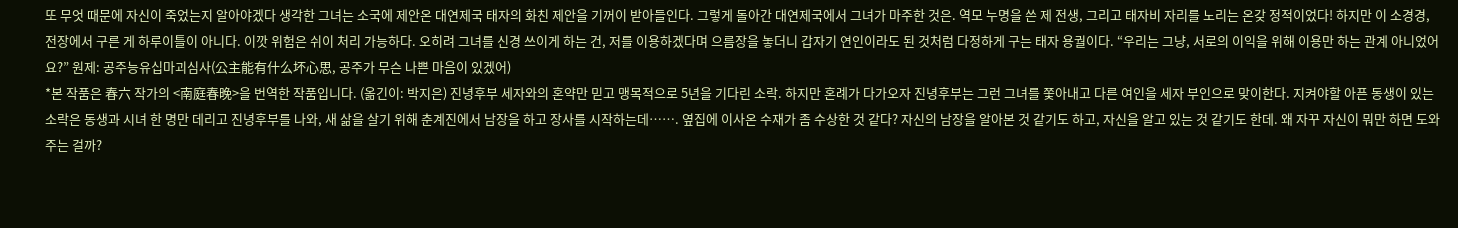또 무엇 때문에 자신이 죽었는지 알아야겠다 생각한 그녀는 소국에 제안온 대연제국 태자의 화친 제안을 기꺼이 받아들인다. 그렇게 돌아간 대연제국에서 그녀가 마주한 것은. 역모 누명을 쓴 제 전생, 그리고 태자비 자리를 노리는 온갖 정적이었다! 하지만 이 소경경, 전장에서 구른 게 하루이틀이 아니다. 이깟 위험은 쉬이 처리 가능하다. 오히려 그녀를 신경 쓰이게 하는 건, 저를 이용하겠다며 으름장을 놓더니 갑자기 연인이라도 된 것처럼 다정하게 구는 태자 용궐이다. “우리는 그냥, 서로의 이익을 위해 이용만 하는 관계 아니었어요?” 원제: 공주능유십마괴심사(公主能有什么坏心思, 공주가 무슨 나쁜 마음이 있겠어)
*본 작품은 春六 작가의 <南庭春晚>을 번역한 작품입니다. (옮긴이: 박지은) 진녕후부 세자와의 혼약만 믿고 맹목적으로 5년을 기다린 소락. 하지만 혼례가 다가오자 진녕후부는 그런 그녀를 쫓아내고 다른 여인을 세자 부인으로 맞이한다. 지켜야할 아픈 동생이 있는 소락은 동생과 시녀 한 명만 데리고 진녕후부를 나와, 새 삶을 살기 위해 춘계진에서 남장을 하고 장사를 시작하는데……. 옆집에 이사온 수재가 좀 수상한 것 같다? 자신의 남장을 알아본 것 같기도 하고, 자신을 알고 있는 것 같기도 한데. 왜 자꾸 자신이 뭐만 하면 도와주는 걸까?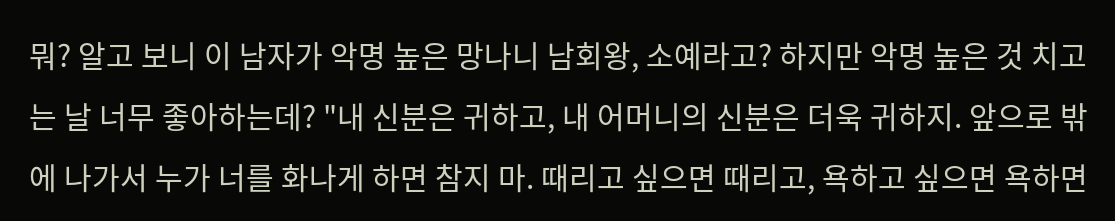뭐? 알고 보니 이 남자가 악명 높은 망나니 남회왕, 소예라고? 하지만 악명 높은 것 치고는 날 너무 좋아하는데? "내 신분은 귀하고, 내 어머니의 신분은 더욱 귀하지. 앞으로 밖에 나가서 누가 너를 화나게 하면 참지 마. 때리고 싶으면 때리고, 욕하고 싶으면 욕하면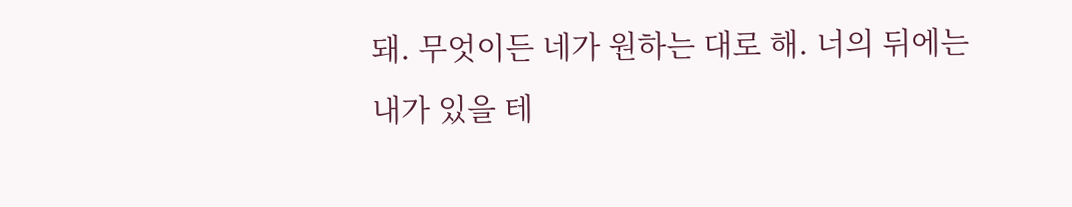돼. 무엇이든 네가 원하는 대로 해. 너의 뒤에는 내가 있을 테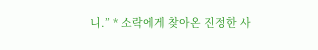니.” * 소락에게 찾아온 진정한 사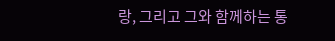랑, 그리고 그와 함께하는 통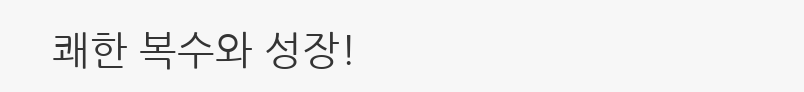쾌한 복수와 성장!